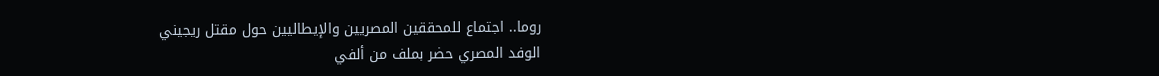روما.. اجتماع للمحققين المصريين والإيطاليين حول مقتل ريجيني
الوفد المصري حضر بملف من ألفي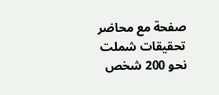صفحة مع محاضر تحقيقات شملت نحو 200 شخص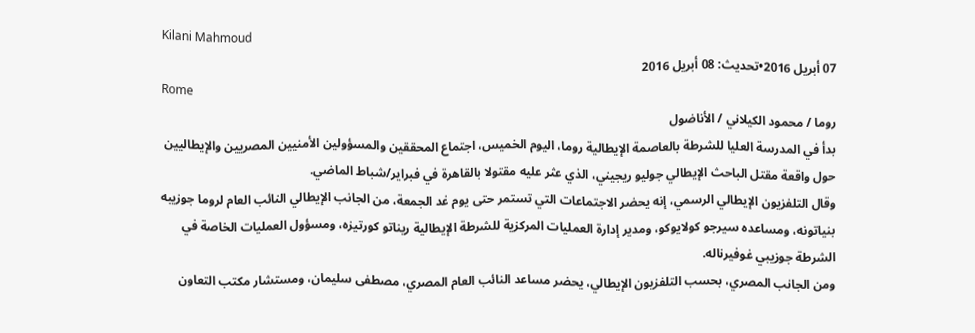Kilani Mahmoud
07 أبريل 2016•تحديث: 08 أبريل 2016
Rome
روما / محمود الكيلاني / الأناضول
بدأ في المدرسة العليا للشرطة بالعاصمة الإيطالية روما، اليوم الخميس، اجتماع المحققين والمسؤولين الأمنيين المصريين والإيطاليين حول واقعة مقتل الباحث الإيطالي جوليو ريجيني، الذي عثر عليه مقتولا بالقاهرة في فبراير/شباط الماضي.
وقال التلفزيون الإيطالي الرسمي، إنه يحضر الاجتماعات التي تستمر حتى يوم غد الجمعة، من الجانب الإيطالي النائب العام لروما جوزيبه بنياتونه، ومساعده سيرجو كولايوكو، ومدير إدارة العمليات المركزية للشرطة الإيطالية ريناتو كورتيزه، ومسؤول العمليات الخاصة في الشرطة جوزيبي غوفيرناله.
ومن الجانب المصري، بحسب التلفزيون الإيطالي، يحضر مساعد النائب العام المصري، مصطفى سليمان، ومستشار مكتب التعاون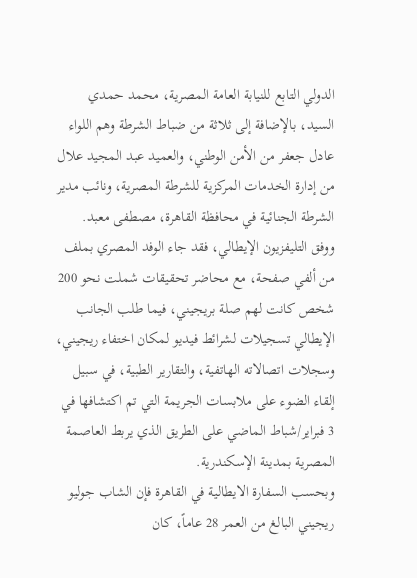الدولي التابع للنيابة العامة المصرية، محمد حمدي السيد، بالإضافة إلى ثلاثة من ضباط الشرطة وهم اللواء عادل جعفر من الأمن الوطني، والعميد عبد المجيد علال من إدارة الخدمات المركزية للشرطة المصرية، ونائب مدير الشرطة الجنائية في محافظة القاهرة، مصطفى معبد.
ووفق التليفزيون الإيطالي، فقد جاء الوفد المصري بملف من ألفي صفحة، مع محاضر تحقيقات شملت نحو 200 شخص كانت لهم صلة بريجيني، فيما طلب الجانب الإيطالي تسجيلات لشرائط فيديو لمكان اختفاء ريجيني، وسجلات اتصالاته الهاتفية، والتقارير الطبية، في سبيل إلقاء الضوء على ملابسات الجريمة التي تم اكتشافها في 3 فبراير/شباط الماضي على الطريق الذي يربط العاصمة المصرية بمدينة الإسكندرية.
وبحسب السفارة الايطالية في القاهرة فإن الشاب جوليو ريجيني البالغ من العمر 28 عاماً، كان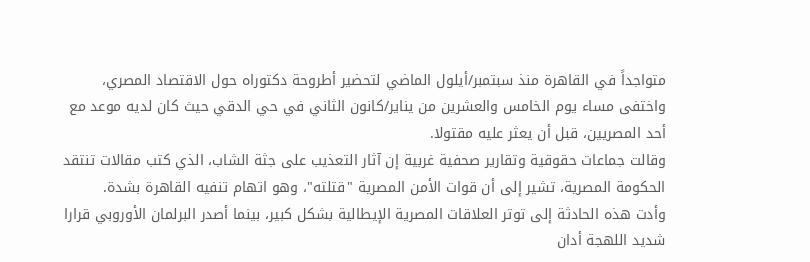متواجداً في القاهرة منذ سبتمبر/أيلول الماضي لتحضير أطروحة دكتوراه حول الاقتصاد المصري، واختفى مساء يوم الخامس والعشرين من يناير/كانون الثاني في حي الدقي حيث كان لديه موعد مع أحد المصريين، قبل أن يعثر عليه مقتولا.
وقالت جماعات حقوقية وتقارير صحفية غربية إن آثار التعذيب على جثة الشاب، الذي كتب مقالات تنتقد الحكومة المصرية، تشير إلى أن قوات الأمن المصرية "قتلته"، وهو اتهام تنفيه القاهرة بشدة.
وأدت هذه الحادثة إلى توتر العلاقات المصرية الإيطالية بشكل كبير، بينما أصدر البرلمان الأوروبي قرارا شديد اللهجة أدان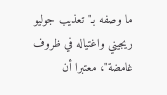ما وصفه بـ"تعذيب جوليو ريجيني واغتياله في ظروف غامضة"، معتبرا أن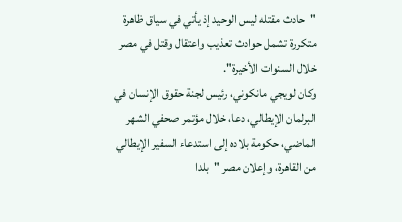"حادث مقتله ليس الوحيد إذ يأتي في سياق ظاهرة متكررة تشمل حوادث تعذيب واعتقال وقتل في مصر خلال السنوات الأخيرة".
وكان لويجي مانكوني، رئيس لجنة حقوق الإنسان في البرلمان الإيطالي، دعا، خلال مؤتمر صحفي الشهر الماضي، حكومة بلاده إلى استدعاء السفير الإيطالي من القاهرة، وإعلان مصر "بلدا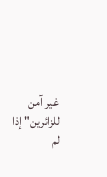غير آمن للزائرين" إذا لم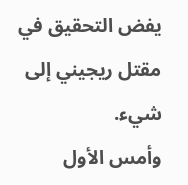يفض التحقيق في مقتل ريجيني إلى شيء.
وأمس الأول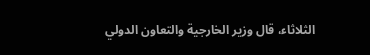الثلاثاء، قال وزير الخارجية والتعاون الدولي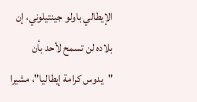الإيطالي باولو جينتيلوني، إن بلاده لن تسمح لأحد بأن "يدوس كرامة إيطاليا"، مشيرا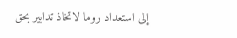إلى استعداد روما لاتخاذ تدابير بحق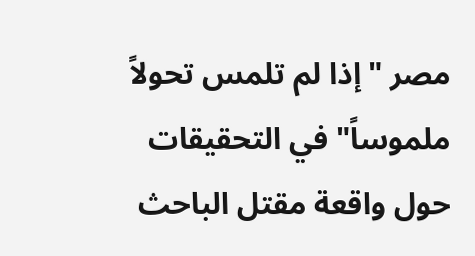مصر "إذا لم تلمس تحولاً ملموساً" في التحقيقات حول واقعة مقتل الباحث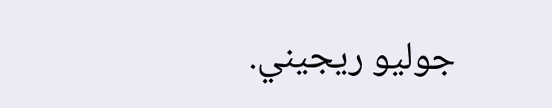جوليو ريجيني.